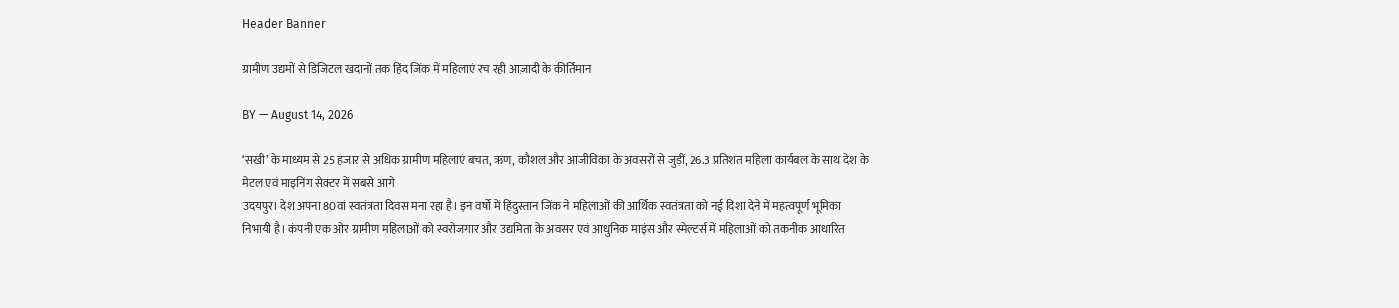Header Banner

ग्रामीण उद्यमों से डिजिटल खदानों तक हिंद जिंक में महिलाएं रच रही आज़ादी के कीर्तिमान

BY — August 14, 2026

‘सखी’ के माध्यम से 25 हजार से अधिक ग्रामीण महिलाएं बचत, ऋण, कौशल और आजीविका के अवसरों से जुड़ीं, 26.3 प्रतिशत महिला कार्यबल के साथ देश के मेटल एवं माइनिंग सेक्टर में सबसे आगे
उदयपुर। देश अपना 80वां स्वतंत्रता दिवस मना रहा है। इन वर्षो में हिंदुस्तान जिंक ने महिलाओं की आर्थिक स्वतंत्रता को नई दिशा देने में महत्वपूर्ण भूमिका निभायी है। कंपनी एक ओर ग्रामीण महिलाओं को स्वरोजगार और उद्यमिता के अवसर एवं आधुनिक माइंस और स्मेल्टर्स में महिलाओं को तकनीक आधारित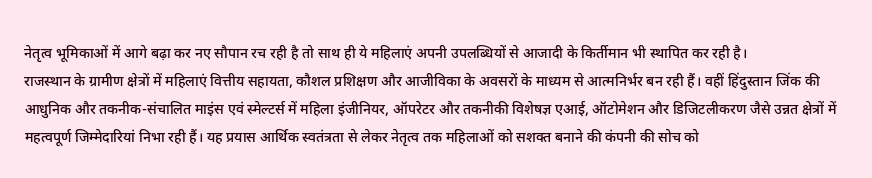नेतृत्व भूमिकाओं में आगे बढ़ा कर नए सौपान रच रही है तो साथ ही ये महिलाएं अपनी उपलब्धियों से आजादी के किर्तीमान भी स्थापित कर रही है।
राजस्थान के ग्रामीण क्षेत्रों में महिलाएं वित्तीय सहायता, कौशल प्रशिक्षण और आजीविका के अवसरों के माध्यम से आत्मनिर्भर बन रही हैं। वहीं हिंदुस्तान जिंक की आधुनिक और तकनीक-संचालित माइंस एवं स्मेल्टर्स में महिला इंजीनियर, ऑपरेटर और तकनीकी विशेषज्ञ एआई, ऑटोमेशन और डिजिटलीकरण जैसे उन्नत क्षेत्रों में महत्वपूर्ण जिम्मेदारियां निभा रही हैं। यह प्रयास आर्थिक स्वतंत्रता से लेकर नेतृत्व तक महिलाओं को सशक्त बनाने की कंपनी की सोच को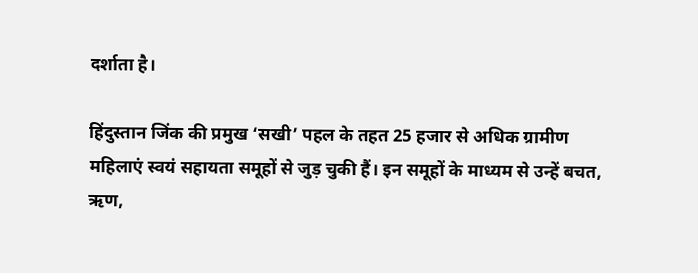दर्शाता है।

हिंदुस्तान जिंक की प्रमुख ‘सखी’ पहल के तहत 25 हजार से अधिक ग्रामीण महिलाएं स्वयं सहायता समूहों से जुड़ चुकी हैं। इन समूहों के माध्यम से उन्हें बचत, ऋण,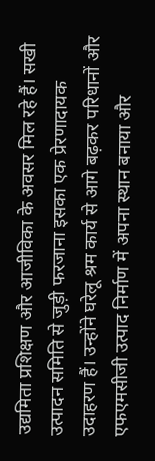उद्यमिता प्रशिक्षण और आजीविका के अवसर मिल रहे हैं। सखी उत्पादन समिति से जुड़ी फरजाना इसका एक प्रेरणादायक उदाहरण हैं। उन्होंने घरेलू श्रम कार्य से आगे बढ़कर परिधानों और एफएमसीजी उत्पाद निर्माण में अपना स्थान बनाया और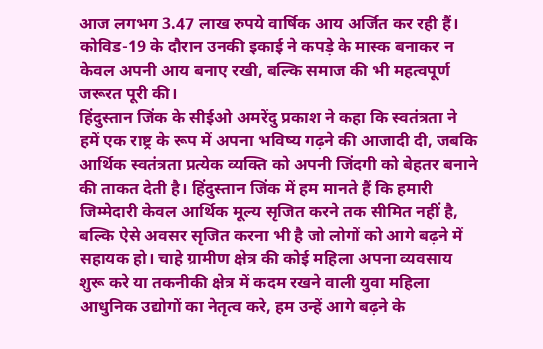आज लगभग 3.47 लाख रुपये वार्षिक आय अर्जित कर रही हैं। कोविड-19 के दौरान उनकी इकाई ने कपड़े के मास्क बनाकर न केवल अपनी आय बनाए रखी, बल्कि समाज की भी महत्वपूर्ण जरूरत पूरी की।
हिंदुस्तान जिंक के सीईओ अमरेंदु प्रकाश ने कहा कि स्वतंत्रता ने हमें एक राष्ट्र के रूप में अपना भविष्य गढ़ने की आजादी दी, जबकि आर्थिक स्वतंत्रता प्रत्येक व्यक्ति को अपनी जिंदगी को बेहतर बनाने की ताकत देती है। हिंदुस्तान जिंक में हम मानते हैं कि हमारी जिम्मेदारी केवल आर्थिक मूल्य सृजित करने तक सीमित नहीं है, बल्कि ऐसे अवसर सृजित करना भी है जो लोगों को आगे बढ़ने में सहायक हो। चाहे ग्रामीण क्षेत्र की कोई महिला अपना व्यवसाय शुरू करे या तकनीकी क्षेत्र में कदम रखने वाली युवा महिला आधुनिक उद्योगों का नेतृत्व करे, हम उन्हें आगे बढ़ने के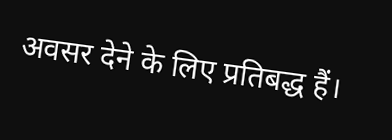अवसर देने के लिए प्रतिबद्ध हैं।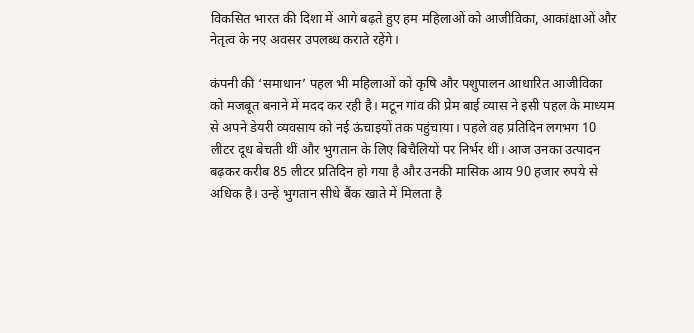विकसित भारत की दिशा में आगे बढ़ते हुए हम महिलाओं को आजीविका, आकांक्षाओं और नेतृत्व के नए अवसर उपलब्ध कराते रहेंगे।

कंपनी की ‘समाधान’ पहल भी महिलाओं को कृषि और पशुपालन आधारित आजीविका को मजबूत बनाने में मदद कर रही है। मटून गांव की प्रेम बाई व्यास ने इसी पहल के माध्यम से अपने डेयरी व्यवसाय को नई ऊंचाइयों तक पहुंचाया। पहले वह प्रतिदिन लगभग 10 लीटर दूध बेचती थीं और भुगतान के लिए बिचैलियों पर निर्भर थीं। आज उनका उत्पादन बढ़कर करीब 85 लीटर प्रतिदिन हो गया है और उनकी मासिक आय 90 हजार रुपये से अधिक है। उन्हें भुगतान सीधे बैंक खाते में मिलता है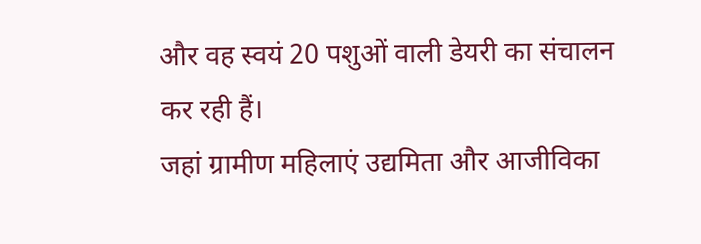और वह स्वयं 20 पशुओं वाली डेयरी का संचालन कर रही हैं।
जहां ग्रामीण महिलाएं उद्यमिता और आजीविका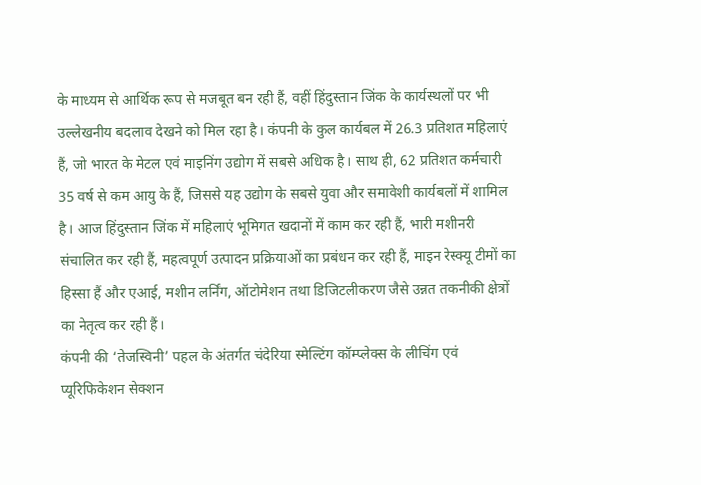के माध्यम से आर्थिक रूप से मजबूत बन रही हैं, वहीं हिंदुस्तान जिंक के कार्यस्थलों पर भी उल्लेखनीय बदलाव देखने को मिल रहा है। कंपनी के कुल कार्यबल में 26.3 प्रतिशत महिलाएं हैं, जो भारत के मेटल एवं माइनिंग उद्योग में सबसे अधिक है। साथ ही, 62 प्रतिशत कर्मचारी 35 वर्ष से कम आयु के हैं, जिससे यह उद्योग के सबसे युवा और समावेशी कार्यबलों में शामिल है। आज हिंदुस्तान जिंक में महिलाएं भूमिगत खदानों में काम कर रही हैं, भारी मशीनरी संचालित कर रही हैं, महत्वपूर्ण उत्पादन प्रक्रियाओं का प्रबंधन कर रही हैं, माइन रेस्क्यू टीमों का हिस्सा हैं और एआई, मशीन लर्निंग, ऑटोमेशन तथा डिजिटलीकरण जैसे उन्नत तकनीकी क्षेत्रों का नेतृत्व कर रही हैं।
कंपनी की ‘तेजस्विनी’ पहल के अंतर्गत चंदेरिया स्मेल्टिंग कॉम्प्लेक्स के लीचिंग एवं प्यूरिफिकेशन सेक्शन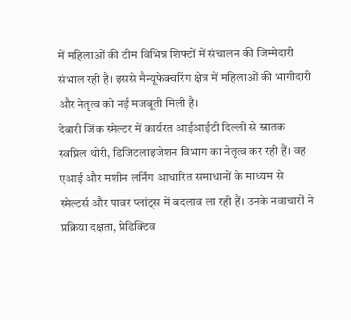में महिलाओं की टीम विभिन्न शिफ्टों में संचालन की जिम्मेदारी संभाल रही है। इससे मैन्यूफेक्चरिंग क्षेत्र में महिलाओं की भागीदारी और नेतृत्व को नई मजबूती मिली है।
देबारी जिंक स्मेल्टर में कार्यरत आईआईटी दिल्ली से स्नातक स्वप्निल थोरी, डिजिटलाइजेशन विभाग का नेतृत्व कर रही हैं। वह एआई और मशीन लर्निंग आधारित समाधानों के माध्यम से स्मेल्टर्स और पावर प्लांट्स में बदलाव ला रही हैं। उनके नवाचारों ने प्रक्रिया दक्षता, प्रेडिक्टिव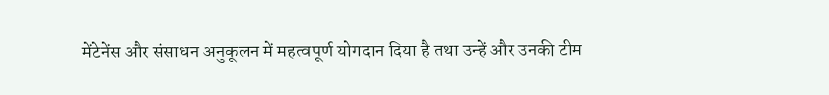मेंटेनेंस और संसाधन अनुकूलन में महत्वपूर्ण योगदान दिया है तथा उन्हें और उनकी टीम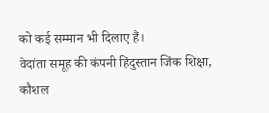को कई सम्मान भी दिलाए हैं।
वेदांता समूह की कंपनी हिंदुस्तान जिंक शिक्षा, कौशल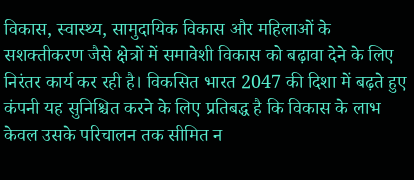विकास, स्वास्थ्य, सामुदायिक विकास और महिलाओं के सशक्तीकरण जैसे क्षेत्रों में समावेशी विकास को बढ़ावा देने के लिए निरंतर कार्य कर रही है। विकसित भारत 2047 की दिशा में बढ़ते हुए कंपनी यह सुनिश्चित करने के लिए प्रतिबद्ध है कि विकास के लाभ केवल उसके परिचालन तक सीमित न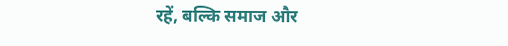रहें, बल्कि समाज और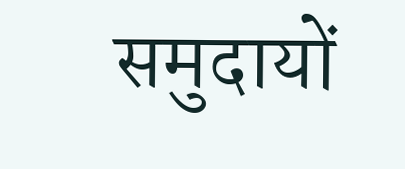समुदायों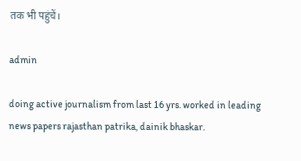तक भी पहुंचें।

admin

doing active journalism from last 16 yrs. worked in leading news papers rajasthan patrika, dainik bhaskar.